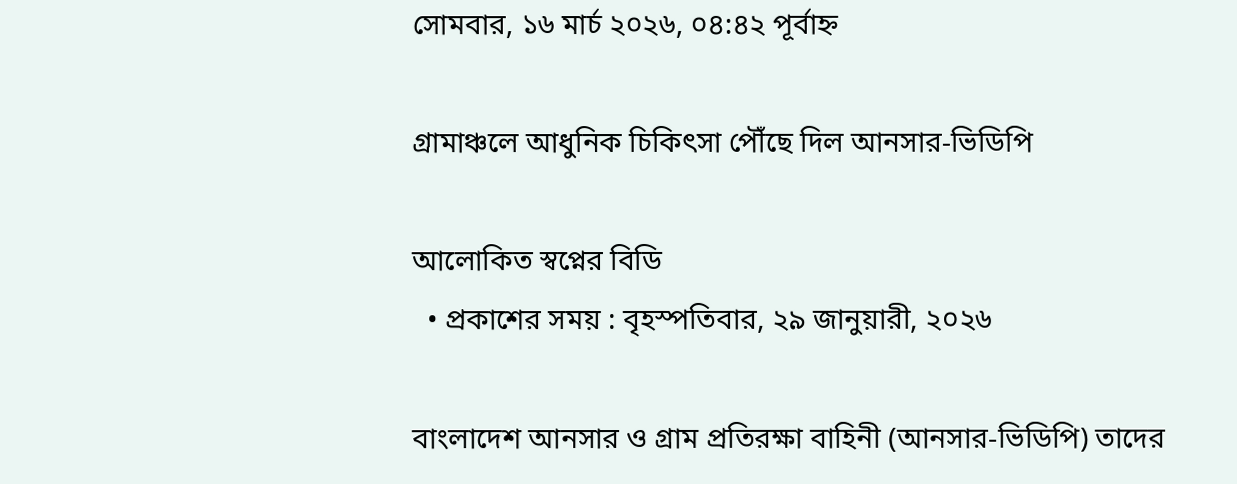সোমবার, ১৬ মার্চ ২০২৬, ০৪:৪২ পূর্বাহ্ন

গ্রামাঞ্চলে আধুনিক চিকিৎসা পৌঁছে দিল আনসার-ভিডিপি

আলোকিত স্বপ্নের বিডি
  • প্রকাশের সময় : বৃহস্পতিবার, ২৯ জানুয়ারী, ২০২৬

বাংলাদেশ আনসার ও গ্রাম প্রতিরক্ষা বাহিনী (আনসার-ভিডিপি) তাদের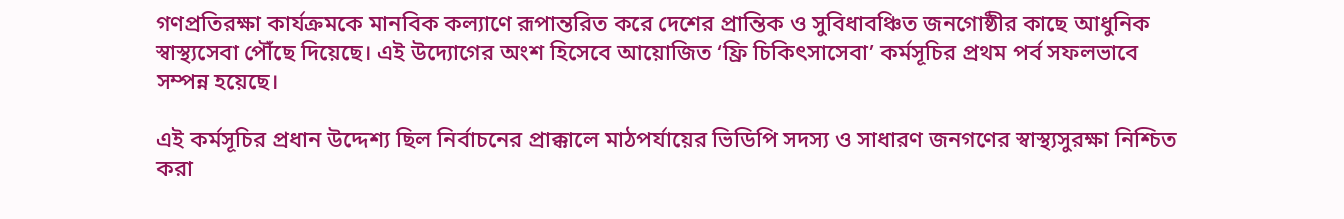গণপ্রতিরক্ষা কার্যক্রমকে মানবিক কল্যাণে রূপান্তরিত করে দেশের প্রান্তিক ও সুবিধাবঞ্চিত জনগোষ্ঠীর কাছে আধুনিক স্বাস্থ্যসেবা পৌঁছে দিয়েছে। এই উদ্যোগের অংশ হিসেবে আয়োজিত ‘ফ্রি চিকিৎসাসেবা’ কর্মসূচির প্রথম পর্ব সফলভাবে সম্পন্ন হয়েছে।

এই কর্মসূচির প্রধান উদ্দেশ্য ছিল নির্বাচনের প্রাক্কালে মাঠপর্যায়ের ভিডিপি সদস্য ও সাধারণ জনগণের স্বাস্থ্যসুরক্ষা নিশ্চিত করা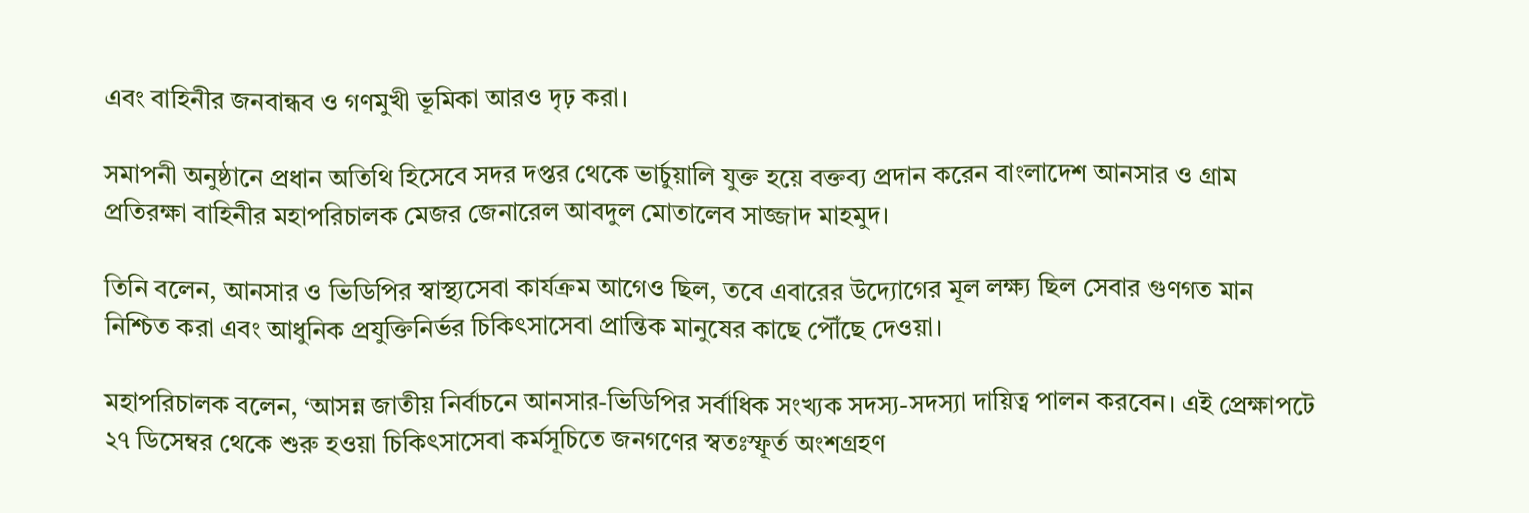এবং বাহিনীর জনবান্ধব ও গণমুখী ভূমিকা আরও দৃঢ় করা।

সমাপনী অনুষ্ঠানে প্রধান অতিথি হিসেবে সদর দপ্তর থেকে ভার্চুয়ালি যুক্ত হয়ে বক্তব্য প্রদান করেন বাংলাদেশ আনসার ও গ্রাম প্রতিরক্ষা বাহিনীর মহাপরিচালক মেজর জেনারেল আবদুল মোতালেব সাজ্জাদ মাহমুদ।

তিনি বলেন, আনসার ও ভিডিপির স্বাস্থ্যসেবা কার্যক্রম আগেও ছিল, তবে এবারের উদ্যোগের মূল লক্ষ্য ছিল সেবার গুণগত মান নিশ্চিত করা এবং আধুনিক প্রযুক্তিনির্ভর চিকিৎসাসেবা প্রান্তিক মানুষের কাছে পৌঁছে দেওয়া।

মহাপরিচালক বলেন, ‘আসন্ন জাতীয় নির্বাচনে আনসার-ভিডিপির সর্বাধিক সংখ্যক সদস্য-সদস্যা দায়িত্ব পালন করবেন। এই প্রেক্ষাপটে ২৭ ডিসেম্বর থেকে শুরু হওয়া চিকিৎসাসেবা কর্মসূচিতে জনগণের স্বতঃস্ফূর্ত অংশগ্রহণ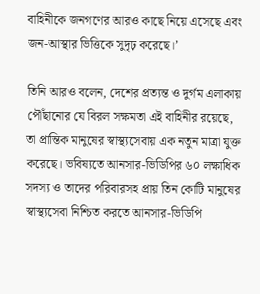বাহিনীকে জনগণের আরও কাছে নিয়ে এসেছে এবং জন-আস্থার ভিত্তিকে সুদৃঢ় করেছে।’

তিনি আরও বলেন, দেশের প্রত্যন্ত ও দুর্গম এলাকায় পৌঁছানোর যে বিরল সক্ষমতা এই বাহিনীর রয়েছে, তা প্রান্তিক মানুষের স্বাস্থ্যসেবায় এক নতুন মাত্রা যুক্ত করেছে। ভবিষ্যতে আনসার-ভিডিপির ৬০ লক্ষাধিক সদস্য ও তাদের পরিবারসহ প্রায় তিন কোটি মানুষের স্বাস্থ্যসেবা নিশ্চিত করতে আনসার-ভিডিপি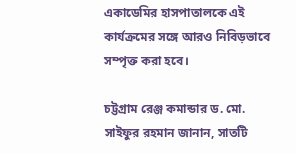একাডেমির হাসপাতালকে এই কার্যক্রমের সঙ্গে আরও নিবিড়ভাবে সম্পৃক্ত করা হবে।

চট্টগ্রাম রেঞ্জ কমান্ডার ড. মো. সাইফুর রহমান জানান, সাতটি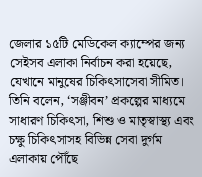জেলার ১৫টি মেডিকেল ক্যাম্পের জন্য সেইসব এলাকা নির্বাচন করা হয়েছে, যেখানে মানুষের চিকিৎসাসেবা সীমিত। তিনি বলেন, ‘সঞ্জীবন’ প্রকল্পের মাধ্যমে সাধারণ চিকিৎসা, শিশু ও মাতৃস্বাস্থ্য এবং চক্ষু চিকিৎসাসহ বিভিন্ন সেবা দুর্গম এলাকায় পৌঁছে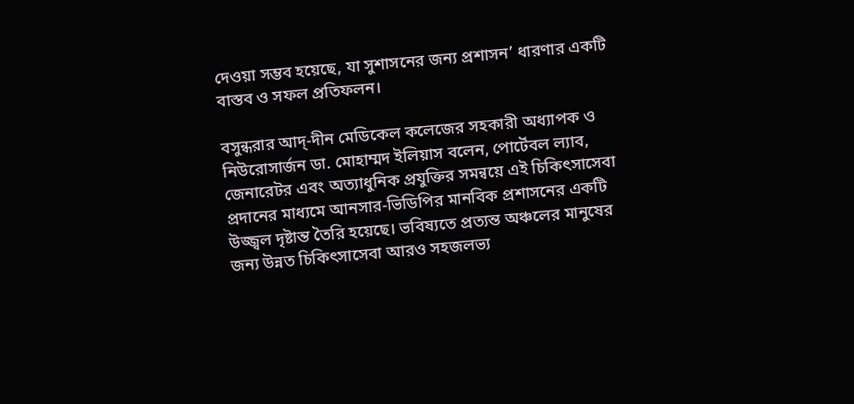দেওয়া সম্ভব হয়েছে, যা সুশাসনের জন্য প্রশাসন’ ধারণার একটি বাস্তব ও সফল প্রতিফলন।

বসুন্ধরার আদ্-দীন মেডিকেল কলেজের সহকারী অধ্যাপক ও নিউরোসার্জন ডা. মোহাম্মদ ইলিয়াস বলেন, পোর্টেবল ল্যাব, জেনারেটর এবং অত্যাধুনিক প্রযুক্তির সমন্বয়ে এই চিকিৎসাসেবা প্রদানের মাধ্যমে আনসার-ভিডিপির মানবিক প্রশাসনের একটি উজ্জ্বল দৃষ্টান্ত তৈরি হয়েছে। ভবিষ্যতে প্রত্যন্ত অঞ্চলের মানুষের জন্য উন্নত চিকিৎসাসেবা আরও সহজলভ্য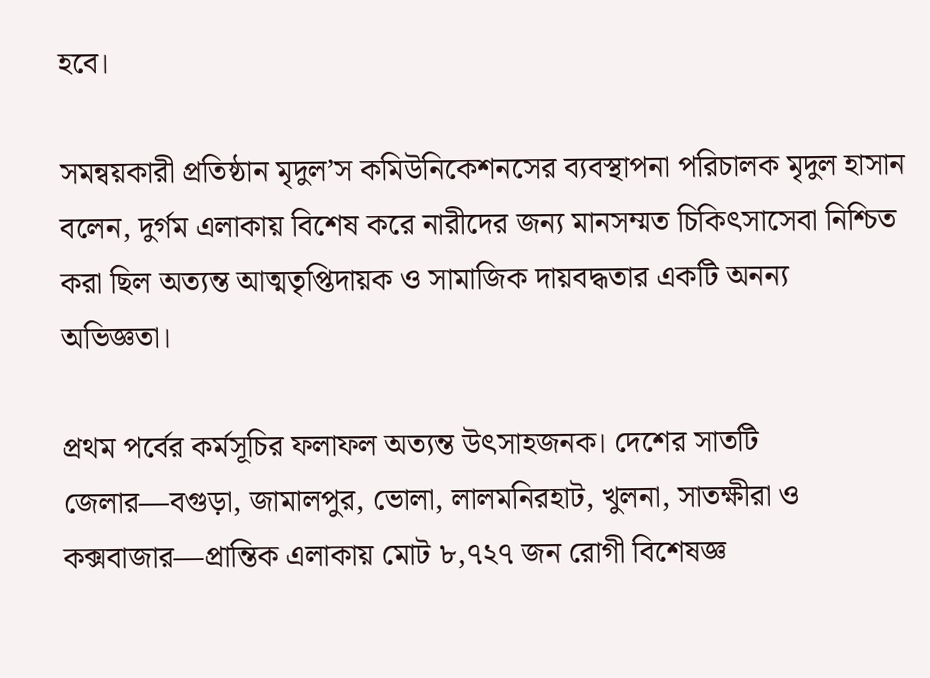হবে।

সমন্বয়কারী প্রতিষ্ঠান মৃদুল’স কমিউনিকেশনসের ব্যবস্থাপনা পরিচালক মৃদুল হাসান বলেন, দুর্গম এলাকায় বিশেষ করে নারীদের জন্য মানসম্মত চিকিৎসাসেবা নিশ্চিত করা ছিল অত্যন্ত আত্মতৃপ্তিদায়ক ও সামাজিক দায়বদ্ধতার একটি অনন্য অভিজ্ঞতা।

প্রথম পর্বের কর্মসূচির ফলাফল অত্যন্ত উৎসাহজনক। দেশের সাতটি জেলার—বগুড়া, জামালপুর, ভোলা, লালমনিরহাট, খুলনা, সাতক্ষীরা ও কক্সবাজার—প্রান্তিক এলাকায় মোট ৮,৭২৭ জন রোগী বিশেষজ্ঞ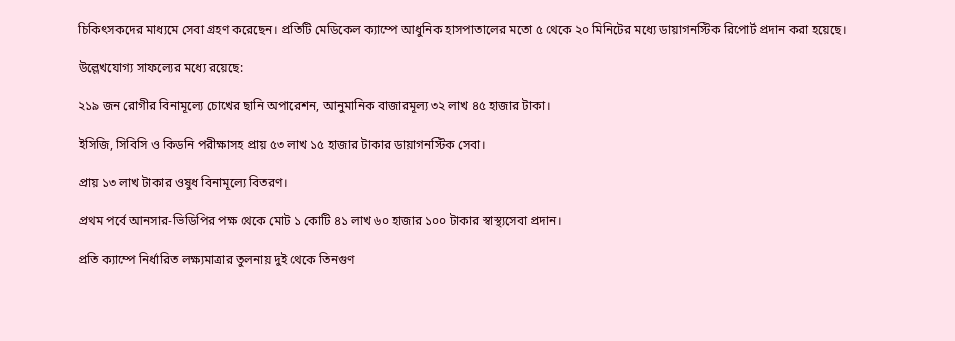চিকিৎসকদের মাধ্যমে সেবা গ্রহণ করেছেন। প্রতিটি মেডিকেল ক্যাম্পে আধুনিক হাসপাতালের মতো ৫ থেকে ২০ মিনিটের মধ্যে ডায়াগনস্টিক রিপোর্ট প্রদান করা হয়েছে।

উল্লেখযোগ্য সাফল্যের মধ্যে রয়েছে:

২১৯ জন রোগীর বিনামূল্যে চোখের ছানি অপারেশন, আনুমানিক বাজারমূল্য ৩২ লাখ ৪৫ হাজার টাকা।

ইসিজি, সিবিসি ও কিডনি পরীক্ষাসহ প্রায় ৫৩ লাখ ১৫ হাজার টাকার ডায়াগনস্টিক সেবা।

প্রায় ১৩ লাখ টাকার ওষুধ বিনামূল্যে বিতরণ।

প্রথম পর্বে আনসার-ভিডিপির পক্ষ থেকে মোট ১ কোটি ৪১ লাখ ৬০ হাজার ১০০ টাকার স্বাস্থ্যসেবা প্রদান।

প্রতি ক্যাম্পে নির্ধারিত লক্ষ্যমাত্রার তুলনায় দুই থেকে তিনগুণ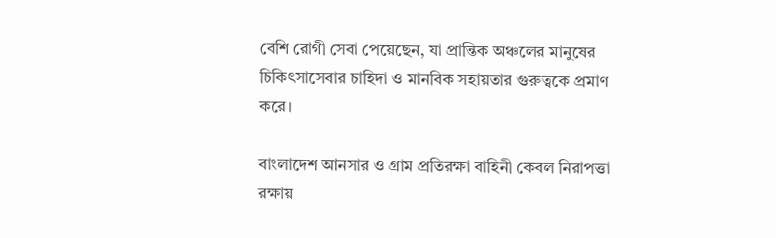বেশি রোগী সেবা পেয়েছেন, যা প্রান্তিক অঞ্চলের মানুষের চিকিৎসাসেবার চাহিদা ও মানবিক সহায়তার গুরুত্বকে প্রমাণ করে।

বাংলাদেশ আনসার ও গ্রাম প্রতিরক্ষা বাহিনী কেবল নিরাপত্তা রক্ষায়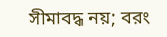সীমাবদ্ধ নয়; বরং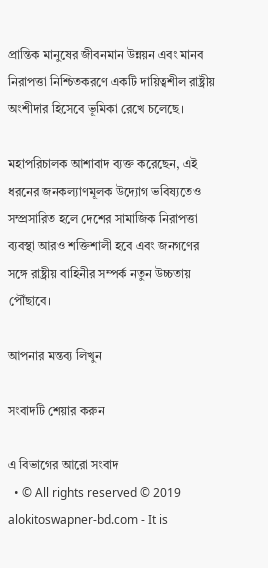প্রান্তিক মানুষের জীবনমান উন্নয়ন এবং মানব নিরাপত্তা নিশ্চিতকরণে একটি দায়িত্বশীল রাষ্ট্রীয় অংশীদার হিসেবে ভূমিকা রেখে চলেছে।

মহাপরিচালক আশাবাদ ব্যক্ত করেছেন, এই ধরনের জনকল্যাণমূলক উদ্যোগ ভবিষ্যতেও সম্প্রসারিত হলে দেশের সামাজিক নিরাপত্তা ব্যবস্থা আরও শক্তিশালী হবে এবং জনগণের সঙ্গে রাষ্ট্রীয় বাহিনীর সম্পর্ক নতুন উচ্চতায় পৌঁছাবে।

আপনার মন্তব্য লিখুন

সংবাদটি শেয়ার করুন

এ বিভাগের আরো সংবাদ
  • © All rights reserved © 2019 alokitoswapner-bd.com - It is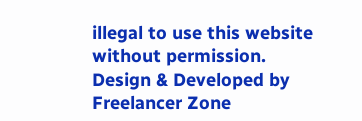illegal to use this website without permission.
Design & Developed by Freelancer Zone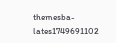themesba-lates1749691102